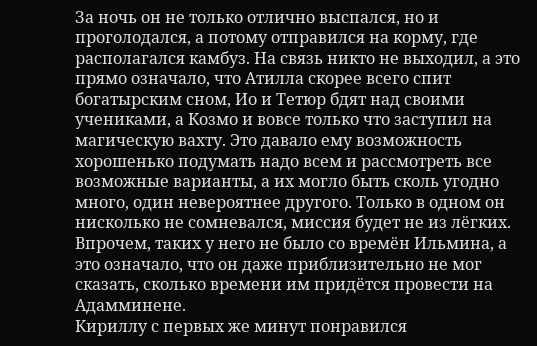За ночь он не только отлично выспался, но и проголодался, а потому отправился на корму, где располагался камбуз. На связь никто не выходил, а это прямо означало, что Атилла скорее всего спит богатырским сном, Ио и Тетюр бдят над своими учениками, а Козмо и вовсе только что заступил на магическую вахту. Это давало ему возможность хорошенько подумать надо всем и рассмотреть все возможные варианты, а их могло быть сколь угодно много, один невероятнее другого. Только в одном он нисколько не сомневался, миссия будет не из лёгких. Впрочем, таких у него не было со времён Ильмина, а это означало, что он даже приблизительно не мог сказать, сколько времени им придётся провести на Адамминене.
Кириллу с первых же минут понравился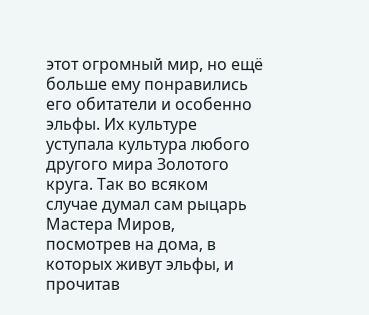этот огромный мир, но ещё больше ему понравились его обитатели и особенно эльфы. Их культуре уступала культура любого другого мира Золотого круга. Так во всяком случае думал сам рыцарь Мастера Миров, посмотрев на дома, в которых живут эльфы, и прочитав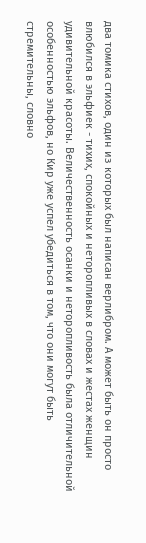два томика стихов, один из которых был написан верлибром. А может быть он просто влюбился в эльфиек - тихих, спокойных и неторопливых в словах и жестах женщин удивительной красоты. Величественность осанки и неторопливость была отличительной особенностью эльфов, но Кир уже успел убедиться в том, что они могут быть стремительны, словно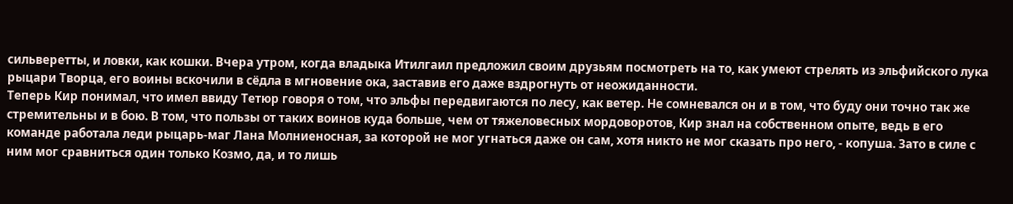сильверетты, и ловки, как кошки. Вчера утром, когда владыка Итилгаил предложил своим друзьям посмотреть на то, как умеют стрелять из эльфийского лука рыцари Творца, его воины вскочили в сёдла в мгновение ока, заставив его даже вздрогнуть от неожиданности.
Теперь Кир понимал, что имел ввиду Тетюр говоря о том, что эльфы передвигаются по лесу, как ветер. Не сомневался он и в том, что буду они точно так же стремительны и в бою. В том, что пользы от таких воинов куда больше, чем от тяжеловесных мордоворотов, Кир знал на собственном опыте, ведь в его команде работала леди рыцарь-маг Лана Молниеносная, за которой не мог угнаться даже он сам, хотя никто не мог сказать про него, - копуша. Зато в силе с ним мог сравниться один только Козмо, да, и то лишь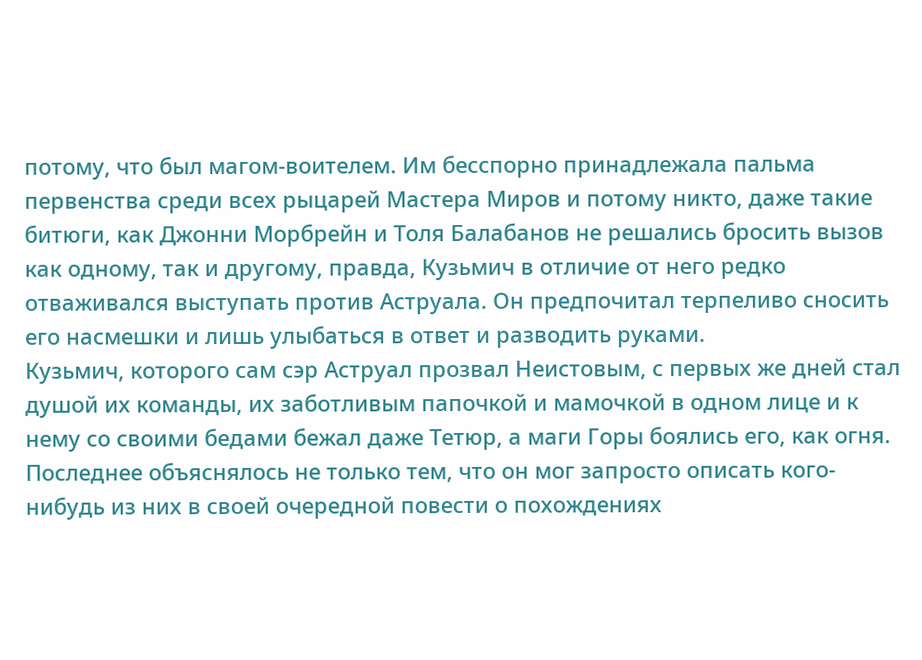потому, что был магом-воителем. Им бесспорно принадлежала пальма первенства среди всех рыцарей Мастера Миров и потому никто, даже такие битюги, как Джонни Морбрейн и Толя Балабанов не решались бросить вызов как одному, так и другому, правда, Кузьмич в отличие от него редко отваживался выступать против Аструала. Он предпочитал терпеливо сносить его насмешки и лишь улыбаться в ответ и разводить руками.
Кузьмич, которого сам сэр Аструал прозвал Неистовым, с первых же дней стал душой их команды, их заботливым папочкой и мамочкой в одном лице и к нему со своими бедами бежал даже Тетюр, а маги Горы боялись его, как огня. Последнее объяснялось не только тем, что он мог запросто описать кого-нибудь из них в своей очередной повести о похождениях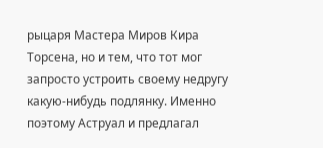рыцаря Мастера Миров Кира Торсена, но и тем, что тот мог запросто устроить своему недругу какую-нибудь подлянку. Именно поэтому Аструал и предлагал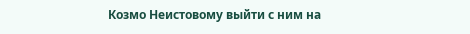Козмо Неистовому выйти с ним на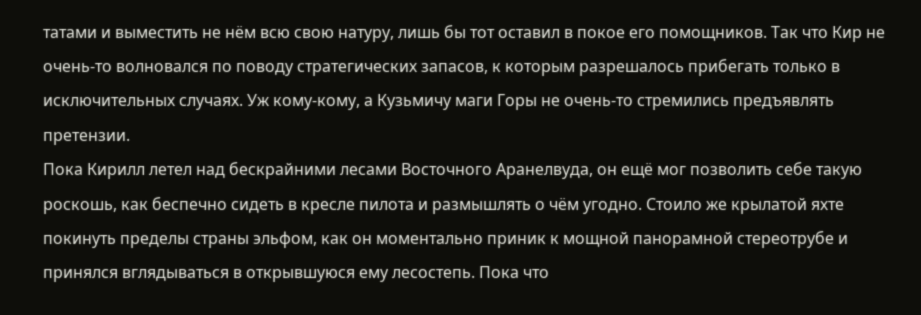татами и выместить не нём всю свою натуру, лишь бы тот оставил в покое его помощников. Так что Кир не очень-то волновался по поводу стратегических запасов, к которым разрешалось прибегать только в исключительных случаях. Уж кому-кому, а Кузьмичу маги Горы не очень-то стремились предъявлять претензии.
Пока Кирилл летел над бескрайними лесами Восточного Аранелвуда, он ещё мог позволить себе такую роскошь, как беспечно сидеть в кресле пилота и размышлять о чём угодно. Стоило же крылатой яхте покинуть пределы страны эльфом, как он моментально приник к мощной панорамной стереотрубе и принялся вглядываться в открывшуюся ему лесостепь. Пока что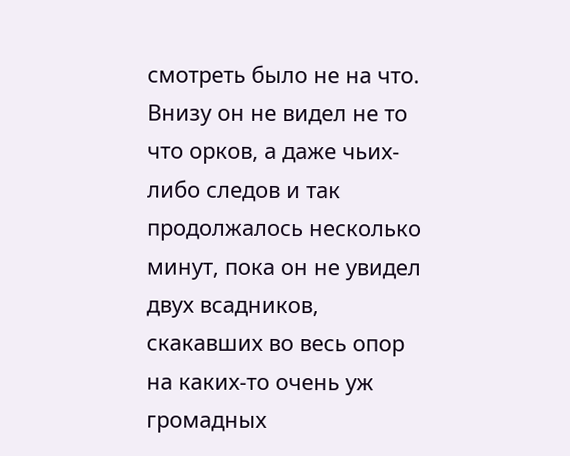смотреть было не на что. Внизу он не видел не то что орков, а даже чьих-либо следов и так продолжалось несколько минут, пока он не увидел двух всадников, скакавших во весь опор на каких-то очень уж громадных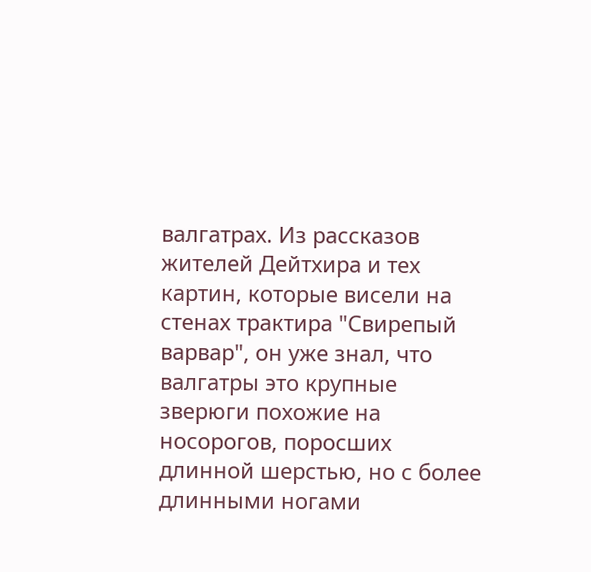валгатрах. Из рассказов жителей Дейтхира и тех картин, которые висели на стенах трактира "Свирепый варвар", он уже знал, что валгатры это крупные зверюги похожие на носорогов, поросших длинной шерстью, но с более длинными ногами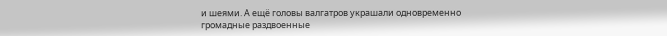и шеями. А ещё головы валгатров украшали одновременно громадные раздвоенные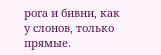рога и бивни, как у слонов, только прямые.